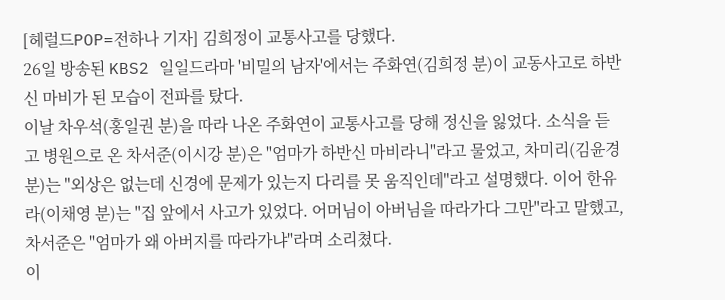[헤럴드POP=전하나 기자] 김희정이 교통사고를 당했다.
26일 방송된 KBS2 일일드라마 '비밀의 남자'에서는 주화연(김희정 분)이 교동사고로 하반신 마비가 된 모습이 전파를 탔다.
이날 차우석(홍일권 분)을 따라 나온 주화연이 교통사고를 당해 정신을 잃었다. 소식을 듣고 병원으로 온 차서준(이시강 분)은 "엄마가 하반신 마비라니"라고 물었고, 차미리(김윤경 분)는 "외상은 없는데 신경에 문제가 있는지 다리를 못 움직인데"라고 설명했다. 이어 한유라(이채영 분)는 "집 앞에서 사고가 있었다. 어머님이 아버님을 따라가다 그만"라고 말했고, 차서준은 "엄마가 왜 아버지를 따라가냐"라며 소리쳤다.
이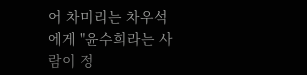어 차미리는 차우석에게 "윤수희라는 사람이 정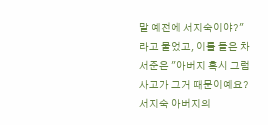말 예전에 서지숙이야?"라고 물었고, 이를 들은 차서준은 "아버지 혹시 그럼 사고가 그거 때문이예요? 서지숙 아버지의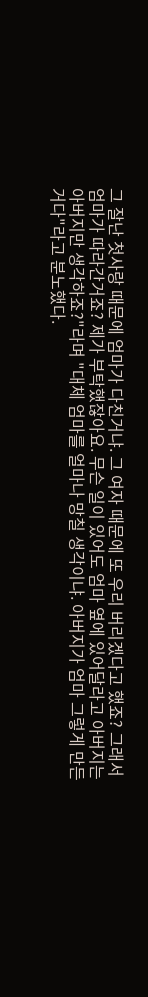그 잘난 첫사랑 때문에 엄마가 다친거냐. 그 여자 때문에 또 우리 버리겠다고 했죠? 그래서 엄마가 따라간거죠? 제가 부탁했잖아요. 무슨 일이 있어도 엄마 옆에 있어달라고 아버지는 아버지만 생각하죠?"라며 "대체 엄마를 얼마나 망칠 생각이냐. 아버지가 엄마 그렇게 만든거다"라고 분노했다.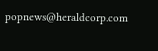popnews@heraldcorp.com